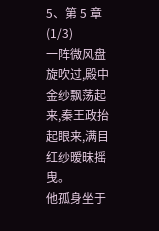5、第 5 章(1/3)
一阵微风盘旋吹过,殿中金纱飘荡起来,秦王政抬起眼来,满目红纱暧昧摇曳。
他孤身坐于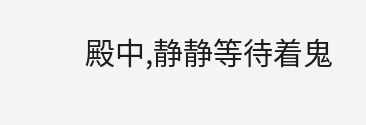殿中,静静等待着鬼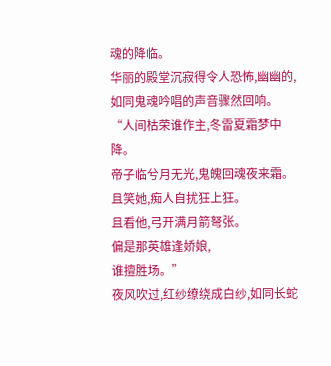魂的降临。
华丽的殿堂沉寂得令人恐怖,幽幽的,如同鬼魂吟唱的声音骤然回响。
“人间枯荣谁作主,冬雷夏霜梦中降。
帝子临兮月无光,鬼魄回魂夜来霜。
且笑她,痴人自扰狂上狂。
且看他,弓开满月箭弩张。
偏是那英雄逢娇娘,
谁擅胜场。”
夜风吹过,红纱缭绕成白纱,如同长蛇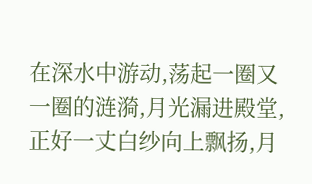在深水中游动,荡起一圈又一圈的涟漪,月光漏进殿堂,正好一丈白纱向上飘扬,月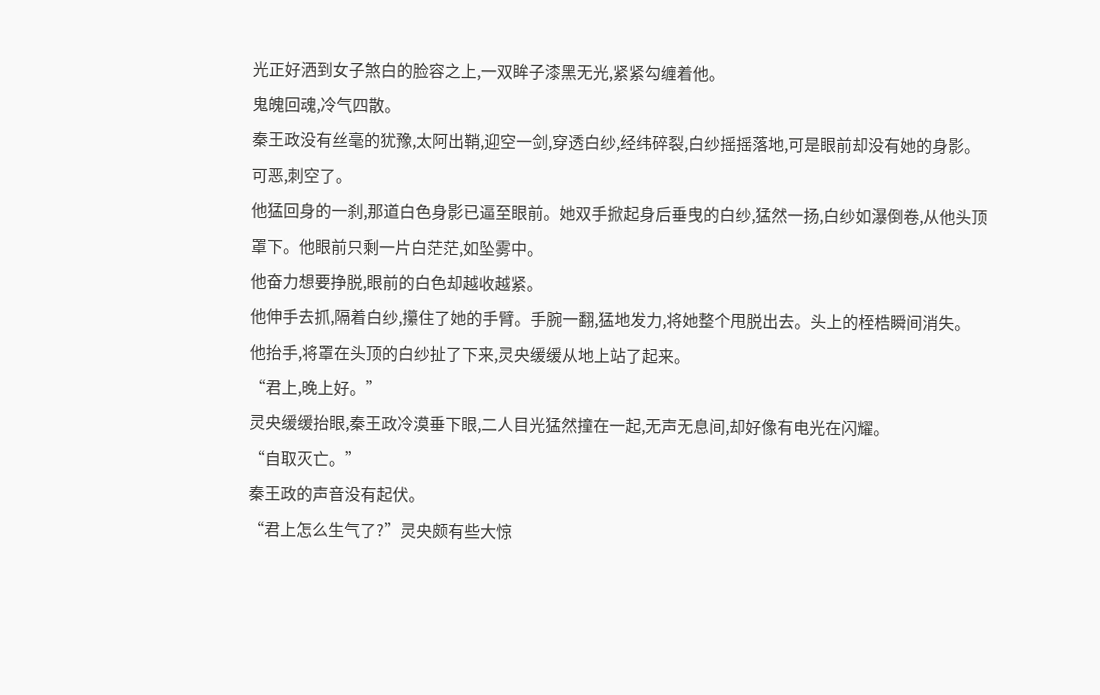光正好洒到女子煞白的脸容之上,一双眸子漆黑无光,紧紧勾缠着他。
鬼魄回魂,冷气四散。
秦王政没有丝毫的犹豫,太阿出鞘,迎空一剑,穿透白纱,经纬碎裂,白纱摇摇落地,可是眼前却没有她的身影。
可恶,刺空了。
他猛回身的一刹,那道白色身影已逼至眼前。她双手掀起身后垂曳的白纱,猛然一扬,白纱如瀑倒卷,从他头顶罩下。他眼前只剩一片白茫茫,如坠雾中。
他奋力想要挣脱,眼前的白色却越收越紧。
他伸手去抓,隔着白纱,攥住了她的手臂。手腕一翻,猛地发力,将她整个甩脱出去。头上的桎梏瞬间消失。
他抬手,将罩在头顶的白纱扯了下来,灵央缓缓从地上站了起来。
“君上,晚上好。”
灵央缓缓抬眼,秦王政冷漠垂下眼,二人目光猛然撞在一起,无声无息间,却好像有电光在闪耀。
“自取灭亡。”
秦王政的声音没有起伏。
“君上怎么生气了?”灵央颇有些大惊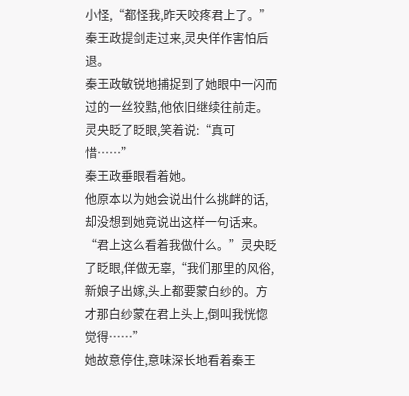小怪,“都怪我,昨天咬疼君上了。”
秦王政提剑走过来,灵央佯作害怕后退。
秦王政敏锐地捕捉到了她眼中一闪而过的一丝狡黠,他依旧继续往前走。
灵央眨了眨眼,笑着说:“真可惜……”
秦王政垂眼看着她。
他原本以为她会说出什么挑衅的话,却没想到她竟说出这样一句话来。
“君上这么看着我做什么。”灵央眨了眨眼,佯做无辜,“我们那里的风俗,新娘子出嫁,头上都要蒙白纱的。方才那白纱蒙在君上头上,倒叫我恍惚觉得……”
她故意停住,意味深长地看着秦王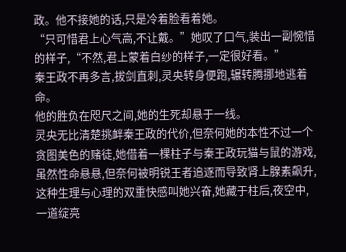政。他不接她的话,只是冷着脸看着她。
“只可惜君上心气高,不让戴。”她叹了口气,装出一副惋惜的样子,“不然,君上蒙着白纱的样子,一定很好看。”
秦王政不再多言,拔剑直刺,灵央转身便跑,辗转腾挪地逃着命。
他的胜负在咫尺之间,她的生死却悬于一线。
灵央无比清楚挑衅秦王政的代价,但奈何她的本性不过一个贪图美色的赌徒,她借着一棵柱子与秦王政玩猫与鼠的游戏,虽然性命悬悬,但奈何被明锐王者追逐而导致肾上腺素飙升,这种生理与心理的双重快感叫她兴奋,她藏于柱后,夜空中,一道绽亮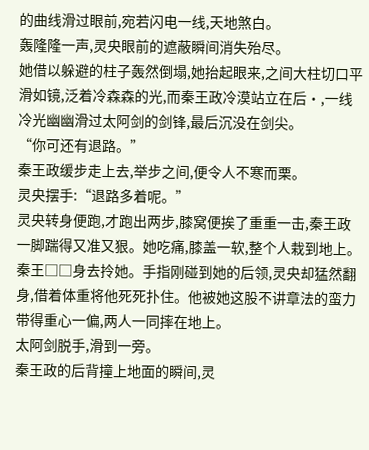的曲线滑过眼前,宛若闪电一线,天地煞白。
轰隆隆一声,灵央眼前的遮蔽瞬间消失殆尽。
她借以躲避的柱子轰然倒塌,她抬起眼来,之间大柱切口平滑如镜,泛着冷森森的光,而秦王政冷漠站立在后·,一线冷光幽幽滑过太阿剑的剑锋,最后沉没在剑尖。
“你可还有退路。”
秦王政缓步走上去,举步之间,便令人不寒而栗。
灵央摆手:“退路多着呢。”
灵央转身便跑,才跑出两步,膝窝便挨了重重一击,秦王政一脚踹得又准又狠。她吃痛,膝盖一软,整个人栽到地上。
秦王□□身去拎她。手指刚碰到她的后领,灵央却猛然翻身,借着体重将他死死扑住。他被她这股不讲章法的蛮力带得重心一偏,两人一同摔在地上。
太阿剑脱手,滑到一旁。
秦王政的后背撞上地面的瞬间,灵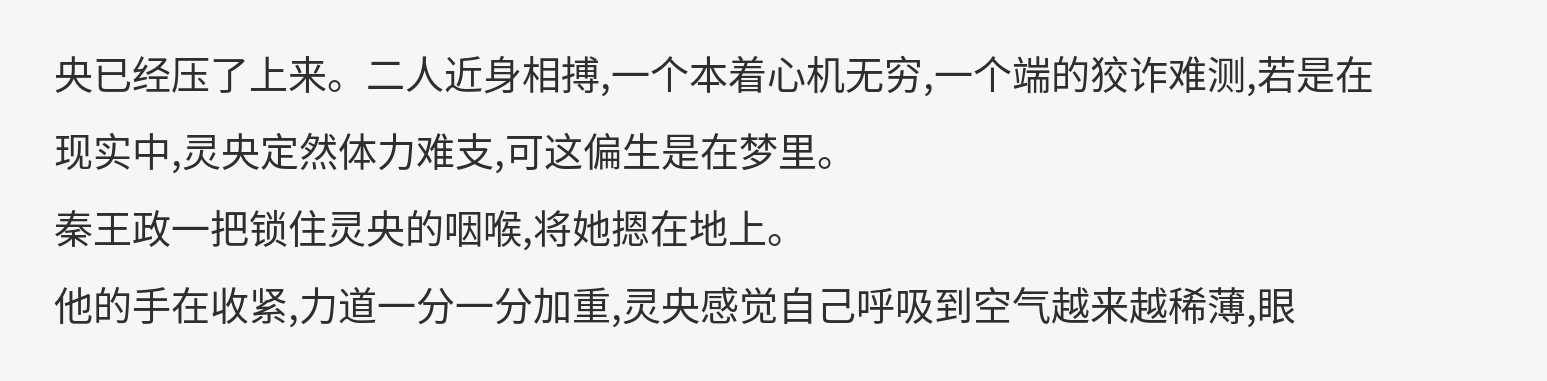央已经压了上来。二人近身相搏,一个本着心机无穷,一个端的狡诈难测,若是在现实中,灵央定然体力难支,可这偏生是在梦里。
秦王政一把锁住灵央的咽喉,将她摁在地上。
他的手在收紧,力道一分一分加重,灵央感觉自己呼吸到空气越来越稀薄,眼